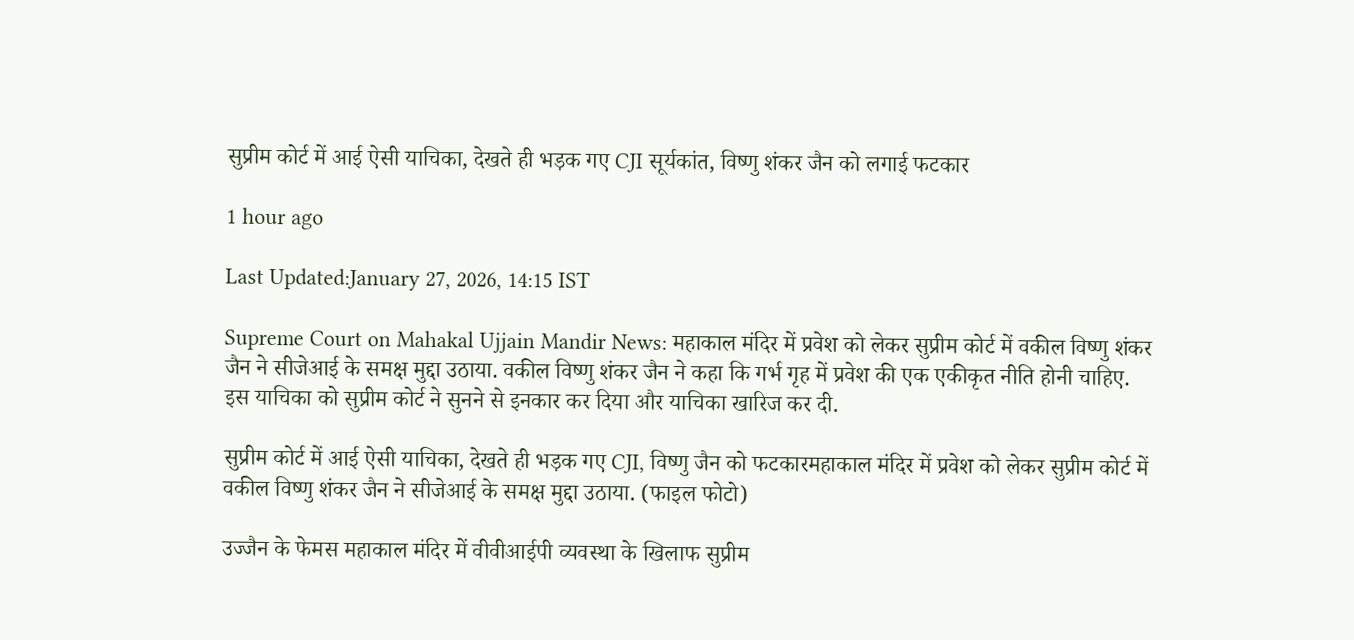सुप्रीम कोर्ट में आई ऐसी याचिका, देखते ही भड़क गए CJI सूर्यकांत, विष्णु शंकर जैन को लगाई फटकार

1 hour ago

Last Updated:January 27, 2026, 14:15 IST

Supreme Court on Mahakal Ujjain Mandir News: महाकाल मंदिर में प्रवेश को लेकर सुप्रीम कोर्ट में वकील विष्णु शंकर जैन ने सीजेआई के समक्ष मुद्दा उठाया. वकील विष्णु शंकर जैन ने कहा कि गर्भ गृह में प्रवेश की एक एकीकृत नीति होनी चाहिए. इस याचिका को सुप्रीम कोर्ट ने सुनने से इनकार कर दिया और याचिका खारिज कर दी.

सुप्रीम कोर्ट में आई ऐसी याचिका, देखते ही भड़क गए CJI, विष्णु जैन को फटकारमहाकाल मंदिर में प्रवेश को लेकर सुप्रीम कोर्ट में वकील विष्णु शंकर जैन ने सीजेआई के समक्ष मुद्दा उठाया. (फाइल फोटो)

उज्जैन के फेमस महाकाल मंदिर में वीवीआईपी व्यवस्था के खिलाफ सुप्रीम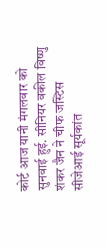कोर्ट आज यानी मंगलवार को सुनवाई हुई. सीनियर वकील विष्णु शंकर जैन ने चीफ जस्टिस सीजेआई सूर्यकांत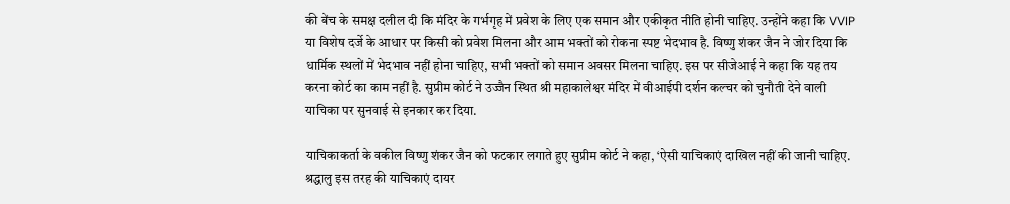की बेंच के समक्ष दलील दी कि मंदिर के गर्भगृह में प्रवेश के लिए एक समान और एकीकृत नीति होनी चाहिए. उन्होंने कहा कि VVIP या विशेष दर्जे के आधार पर किसी को प्रवेश मिलना और आम भक्तों को रोकना स्पष्ट भेदभाव है. विष्णु शंकर जैन ने जोर दिया कि धार्मिक स्थलों में भेदभाव नहीं होना चाहिए, सभी भक्तों को समान अवसर मिलना चाहिए. इस पर सीजेआई ने कहा कि यह तय करना कोर्ट का काम नहीं है. सुप्रीम कोर्ट ने उज्जैन स्थित श्री महाकालेश्वर मंदिर में वीआईपी दर्शन कल्चर को चुनौती देने वाली याचिका पर सुनवाई से इनकार कर दिया.

याचिकाकर्ता के वकील विष्णु शंकर जैन को फटकार लगाते हुए सुप्रीम कोर्ट ने कहा, ‘ऐसी याचिकाएं दाखिल नहीं की जानी चाहिए. श्रद्धालु इस तरह की याचिकाएं दायर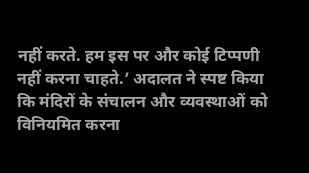नहीं करते. हम इस पर और कोई टिप्पणी नहीं करना चाहते.’ अदालत ने स्पष्ट किया कि मंदिरों के संचालन और व्यवस्थाओं को विनियमित करना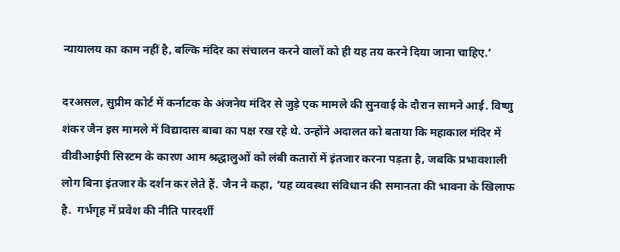न्यायालय का काम नहीं है, बल्कि मंदिर का संचालन करने वालों को ही यह तय करने दिया जाना चाहिए.’

दरअसल, सुप्रीम कोर्ट में कर्नाटक के अंजनेय मंदिर से जुड़े एक मामले की सुनवाई के दौरान सामने आई. विष्णु शंकर जैन इस मामले में विद्यादास बाबा का पक्ष रख रहे थे. उन्होंने अदालत को बताया कि महाकाल मंदिर में वीवीआईपी सिस्टम के कारण आम श्रद्धालुओं को लंबी कतारों में इंतजार करना पड़ता है, जबकि प्रभावशाली लोग बिना इंतजार के दर्शन कर लेते हैं. जैन ने कहा, ‘यह व्यवस्था संविधान की समानता की भावना के खिलाफ है.  गर्भगृह में प्रवेश की नीति पारदर्शी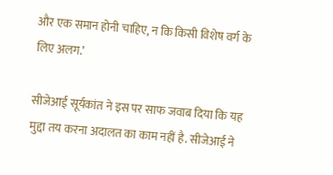और एक समान होनी चाहिए, न कि किसी विशेष वर्ग के लिए अलग.’

सीजेआई सूर्यकांत ने इस पर साफ जवाब दिया कि यह मुद्दा तय करना अदालत का काम नहीं है. सीजेआई ने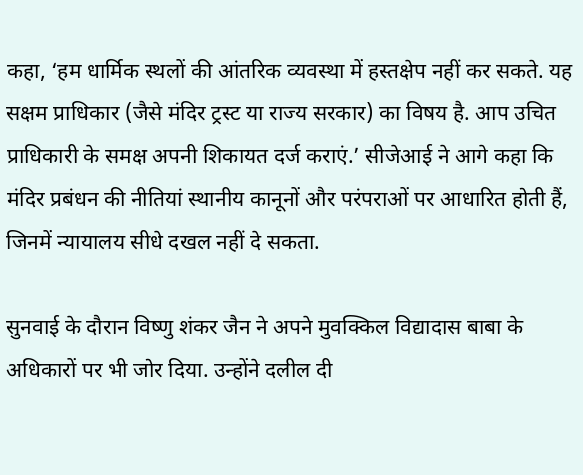कहा, ‘हम धार्मिक स्थलों की आंतरिक व्यवस्था में हस्तक्षेप नहीं कर सकते. यह सक्षम प्राधिकार (जैसे मंदिर ट्रस्ट या राज्य सरकार) का विषय है. आप उचित प्राधिकारी के समक्ष अपनी शिकायत दर्ज कराएं.’ सीजेआई ने आगे कहा कि मंदिर प्रबंधन की नीतियां स्थानीय कानूनों और परंपराओं पर आधारित होती हैं, जिनमें न्यायालय सीधे दखल नहीं दे सकता.

सुनवाई के दौरान विष्णु शंकर जैन ने अपने मुवक्किल विद्यादास बाबा के अधिकारों पर भी जोर दिया. उन्होंने दलील दी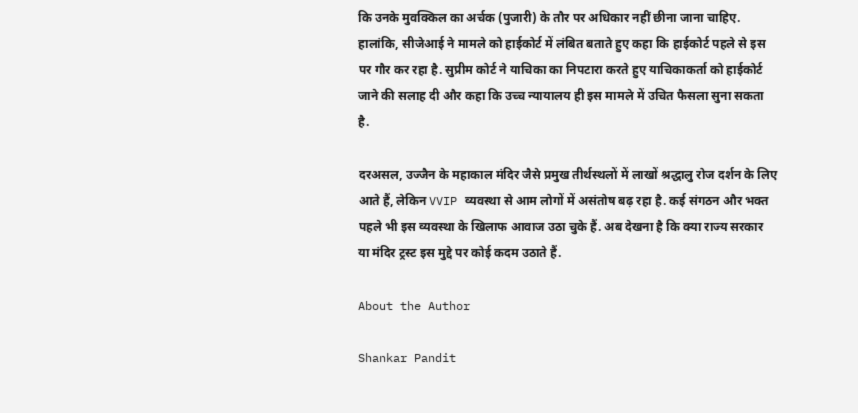कि उनके मुवक्किल का अर्चक (पुजारी) के तौर पर अधिकार नहीं छीना जाना चाहिए. हालांकि, सीजेआई ने मामले को हाईकोर्ट में लंबित बताते हुए कहा कि हाईकोर्ट पहले से इस पर गौर कर रहा है. सुप्रीम कोर्ट ने याचिका का निपटारा करते हुए याचिकाकर्ता को हाईकोर्ट जाने की सलाह दी और कहा कि उच्च न्यायालय ही इस मामले में उचित फैसला सुना सकता है.

दरअसल, उज्जैन के महाकाल मंदिर जैसे प्रमुख तीर्थस्थलों में लाखों श्रद्धालु रोज दर्शन के लिए आते हैं, लेकिन VVIP व्यवस्था से आम लोगों में असंतोष बढ़ रहा है. कई संगठन और भक्त पहले भी इस व्यवस्था के खिलाफ आवाज उठा चुके हैं. अब देखना है कि क्या राज्य सरकार या मंदिर ट्रस्ट इस मुद्दे पर कोई कदम उठाते हैं.

About the Author

Shankar Pandit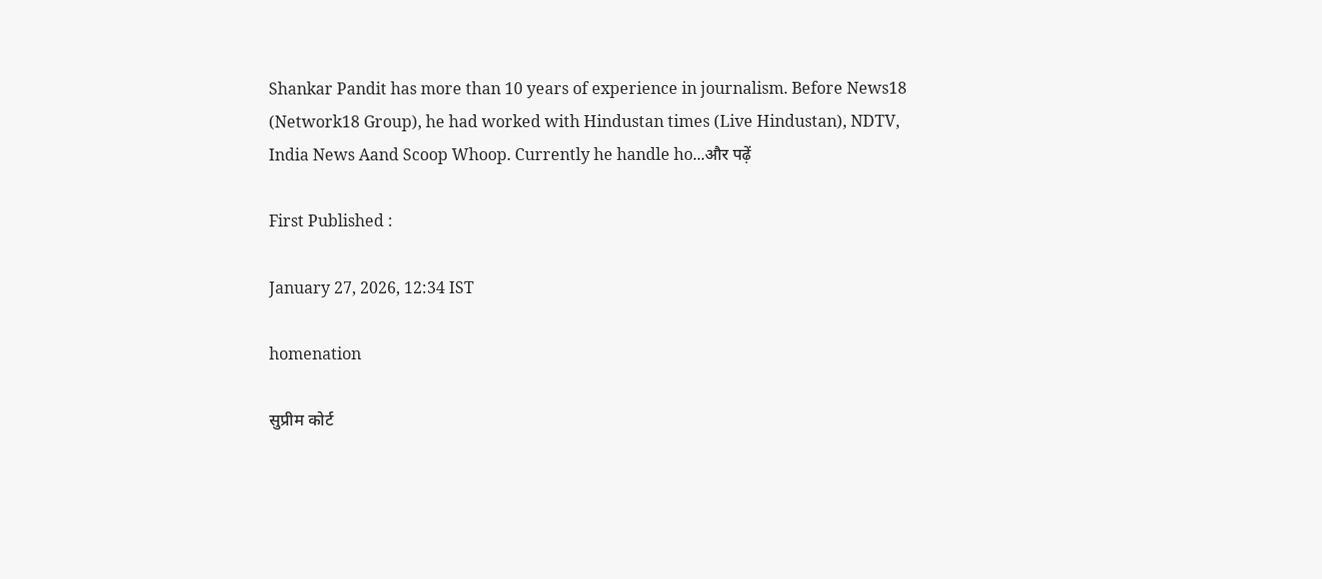Shankar Pandit has more than 10 years of experience in journalism. Before News18 (Network18 Group), he had worked with Hindustan times (Live Hindustan), NDTV, India News Aand Scoop Whoop. Currently he handle ho...और पढ़ें

First Published :

January 27, 2026, 12:34 IST

homenation

सुप्रीम कोर्ट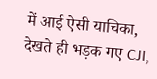में आई ऐसी याचिका, देखते ही भड़क गए CJI,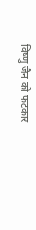विष्णु जैन को फटकार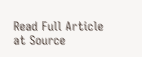Read Full Article at Source